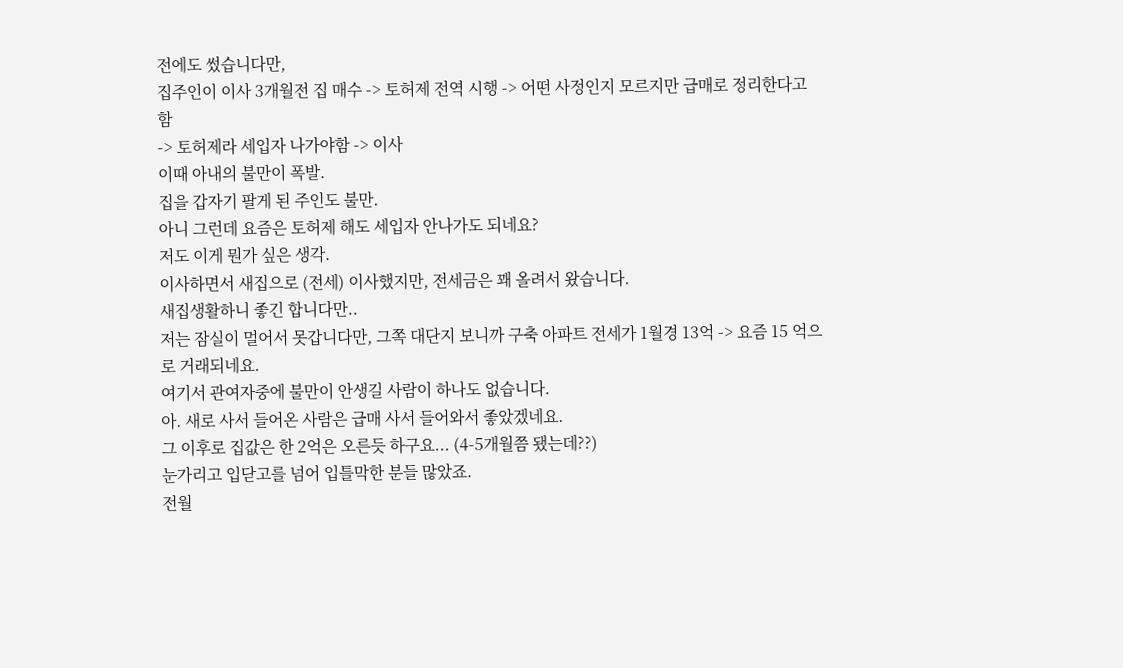전에도 썼습니다만,
집주인이 이사 3개월전 집 매수 -> 토허제 전역 시행 -> 어떤 사정인지 모르지만 급매로 정리한다고 함
-> 토허제라 세입자 나가야함 -> 이사
이때 아내의 불만이 폭발.
집을 갑자기 팔게 된 주인도 불만.
아니 그런데 요즘은 토허제 해도 세입자 안나가도 되네요?
저도 이게 뭔가 싶은 생각.
이사하면서 새집으로 (전세) 이사했지만, 전세금은 꽤 올려서 왔습니다.
새집생활하니 좋긴 합니다만..
저는 잠실이 멀어서 못갑니다만, 그쪽 대단지 보니까 구축 아파트 전세가 1월경 13억 -> 요즘 15 억으로 거래되네요.
여기서 관여자중에 불만이 안생길 사람이 하나도 없습니다.
아. 새로 사서 들어온 사람은 급매 사서 들어와서 좋았겠네요.
그 이후로 집값은 한 2억은 오른듯 하구요... (4-5개월쯤 됐는데??)
눈가리고 입닫고를 넘어 입틀막한 분들 많았죠.
전월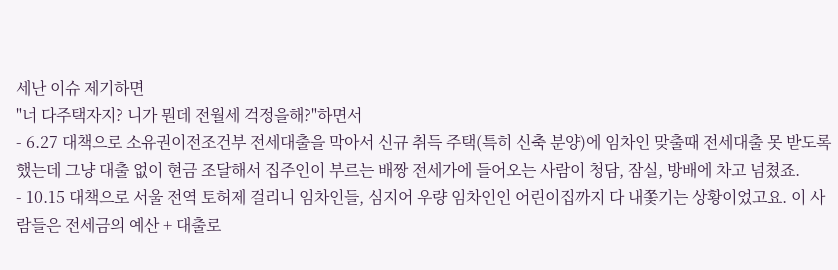세난 이슈 제기하면
"너 다주택자지? 니가 뭔데 전월세 걱정을해?"하면서
- 6.27 대책으로 소유권이전조건부 전세대출을 막아서 신규 취득 주택(특히 신축 분양)에 임차인 맞출때 전세대출 못 받도록 했는데 그냥 대출 없이 현금 조달해서 집주인이 부르는 배짱 전세가에 들어오는 사람이 청담, 잠실, 방배에 차고 넘쳤죠.
- 10.15 대책으로 서울 전역 토허제 걸리니 임차인들, 심지어 우량 임차인인 어린이집까지 다 내쫓기는 상황이었고요. 이 사람들은 전세금의 예산 + 대출로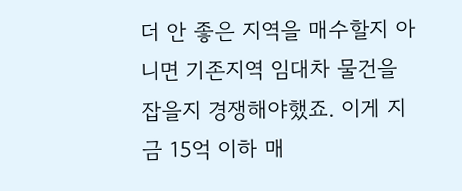더 안 좋은 지역을 매수할지 아니면 기존지역 임대차 물건을 잡을지 경쟁해야했죠. 이게 지금 15억 이하 매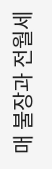매 불장과 전월세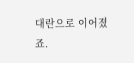대란으로 이어졌죠.